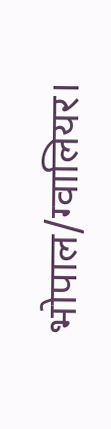भोपाल/ग्वालियर।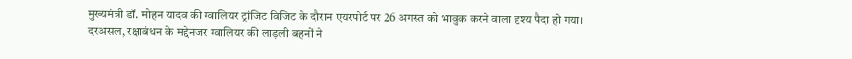मुख्यमंत्री डॉ. मोहन यादव की ग्वालियर ट्रांजिट विजिट के दौरान एयरपोर्ट पर 26 अगस्त को भावुक करने वाला दृश्य पैदा हो गया। दरअसल, रक्षाबंधन के मद्देनजर ग्वालियर की लाड़ली बहनों ने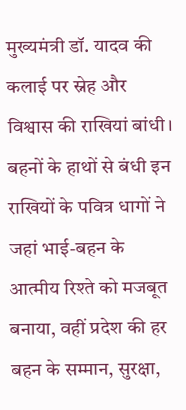मुख्यमंत्री डॉ. यादव की कलाई पर स्नेह और विश्वास की राखियां बांधी। बहनों के हाथों से बंधी इन राखियों के पवित्र धागों ने जहां भाई-बहन के आत्मीय रिश्ते को मजबूत बनाया, वहीं प्रदेश की हर बहन के सम्मान, सुरक्षा,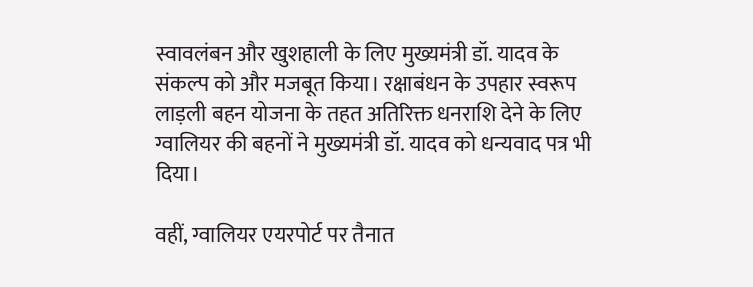स्वावलंबन और खुशहाली के लिए मुख्यमंत्री डॉ. यादव के संकल्प को और मजबूत किया। रक्षाबंधन के उपहार स्वरूप लाड़ली बहन योजना के तहत अतिरिक्त धनराशि देने के लिए ग्वालियर की बहनों ने मुख्यमंत्री डॉ. यादव को धन्यवाद पत्र भी दिया।

वहीं, ग्वालियर एयरपोर्ट पर तैनात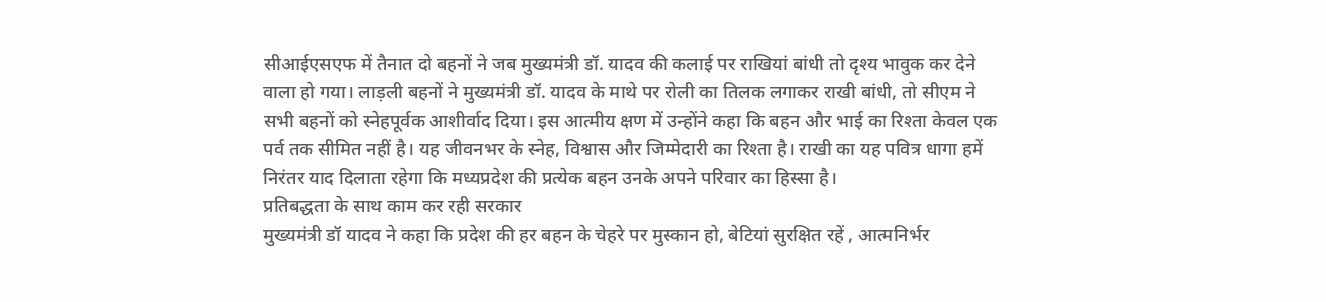सीआईएसएफ में तैनात दो बहनों ने जब मुख्यमंत्री डॉ. यादव की कलाई पर राखियां बांधी तो दृश्य भावुक कर देने वाला हो गया। लाड़ली बहनों ने मुख्यमंत्री डॉ. यादव के माथे पर रोली का तिलक लगाकर राखी बांधी, तो सीएम ने सभी बहनों को स्नेहपूर्वक आशीर्वाद दिया। इस आत्मीय क्षण में उन्होंने कहा कि बहन और भाई का रिश्ता केवल एक पर्व तक सीमित नहीं है। यह जीवनभर के स्नेह, विश्वास और जिम्मेदारी का रिश्ता है। राखी का यह पवित्र धागा हमें निरंतर याद दिलाता रहेगा कि मध्यप्रदेश की प्रत्येक बहन उनके अपने परिवार का हिस्सा है।
प्रतिबद्धता के साथ काम कर रही सरकार
मुख्यमंत्री डॉ यादव ने कहा कि प्रदेश की हर बहन के चेहरे पर मुस्कान हो, बेटियां सुरक्षित रहें , आत्मनिर्भर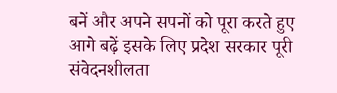बनें और अपने सपनों को पूरा करते हुए आगे बढ़ें इसके लिए प्रदेश सरकार पूरी संवेदनशीलता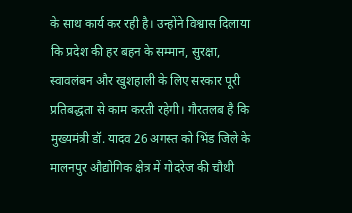के साथ कार्य कर रही है। उन्होंने विश्वास दिलाया कि प्रदेश की हर बहन के सम्मान, सुरक्षा, स्वावलंबन और खुशहाली के लिए सरकार पूरी प्रतिबद्धता से काम करती रहेगी। गौरतलब है कि मुख्यमंत्री डॉ. यादव 26 अगस्त को भिंड जिले के मालनपुर औद्योगिक क्षेत्र में गोदरेज की चौथी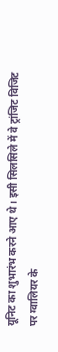यूनिट का शुभारंभ करने आए थे। इसी सिलसिले में वे ट्रांजिट विजिट पर ग्वालियर के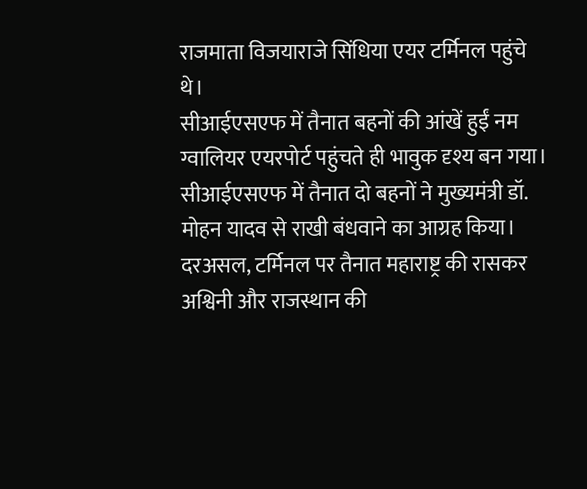राजमाता विजयाराजे सिंधिया एयर टर्मिनल पहुंचे थे।
सीआईएसएफ में तैनात बहनों की आंखें हुईं नम
ग्वालियर एयरपोर्ट पहुंचते ही भावुक दृश्य बन गया। सीआईएसएफ में तैनात दो बहनों ने मुख्यमंत्री डॉ. मोहन यादव से राखी बंधवाने का आग्रह किया। दरअसल, टर्मिनल पर तैनात महाराष्ट्र की रासकर अश्विनी और राजस्थान की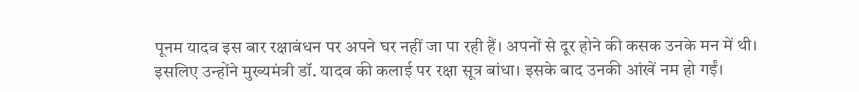पूनम यादव इस बार रक्षाबंधन पर अपने घर नहीं जा पा रही हैं। अपनों से दूर होने की कसक उनके मन में थी। इसलिए उन्होंने मुख्यमंत्री डॉ. यादव की कलाई पर रक्षा सूत्र बांधा। इसके बाद उनकी आंखें नम हो गईं।